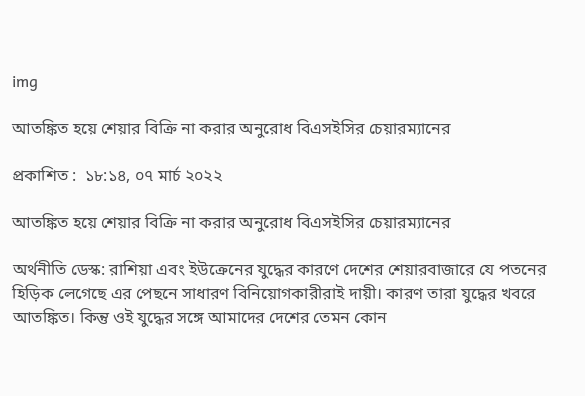img

আতঙ্কিত হয়ে শেয়ার বিক্রি না করার অনুরোধ বিএসইসির চেয়ারম্যানের

প্রকাশিত :  ১৮:১৪, ০৭ মার্চ ২০২২

আতঙ্কিত হয়ে শেয়ার বিক্রি না করার অনুরোধ বিএসইসির চেয়ারম্যানের

অর্থনীতি ডেস্ক: রাশিয়া এবং ইউক্রেনের যুদ্ধের কারণে দেশের শেয়ারবাজারে যে পতনের হিড়িক লেগেছে এর পেছনে সাধারণ বিনিয়োগকারীরাই দায়ী। কারণ তারা যুদ্ধের খবরে আতঙ্কিত। কিন্তু ওই যুদ্ধের সঙ্গে আমাদের দেশের তেমন কোন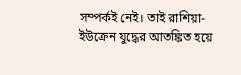সম্পর্কই নেই। তাই রাশিয়া-ইউক্রেন যুদ্ধের আতঙ্কিত হয়ে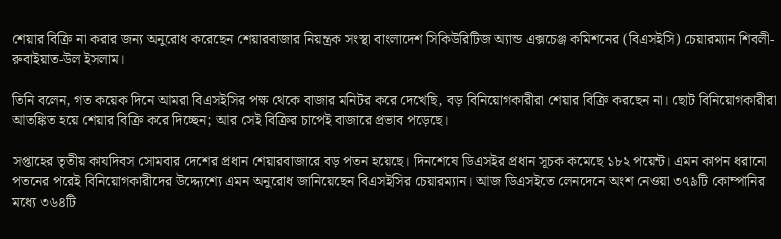শেয়ার বিক্রি না করার জন্য অনুরোধ করেছেন শেয়ারবাজার নিয়ন্ত্রক সংস্থা বাংলাদেশ সিকিউরিটিজ অ্যান্ড এক্সচেঞ্জ কমিশনের (বিএসইসি) চেয়ারম্যান শিবলী-রুবাইয়াত-উল ইসলাম।

তিনি বলেন, গত কয়েক দিনে আমরা বিএসইসির পক্ষ থেকে বাজার মনিটর করে দেখেছি, বড় বিনিয়োগকারীরা শেয়ার বিক্রি করছেন না। ছোট বিনিয়োগকারীরা আতঙ্কিত হয়ে শেয়ার বিক্রি করে দিচ্ছেন; আর সেই বিক্রির চাপেই বাজারে প্রভাব পড়েছে।

সপ্তাহের তৃতীয় কাযদিবস সোমবার দেশের প্রধান শেয়ারবাজারে বড় পতন হয়েছে। দিনশেষে ডিএসইর প্রধান সূচক কমেছে ১৮২ পয়েন্ট। এমন কাপন ধরানো পতনের পরেই বিনিয়োগকারীদের উদ্দ্যেশ্যে এমন অনুরোধ জানিয়েছেন বিএসইসির চেয়ারম্যান। আজ ডিএসইতে লেনদেনে অংশ নেওয়া ৩৭৯টি কোম্পানির মধ্যে ৩৬৪টি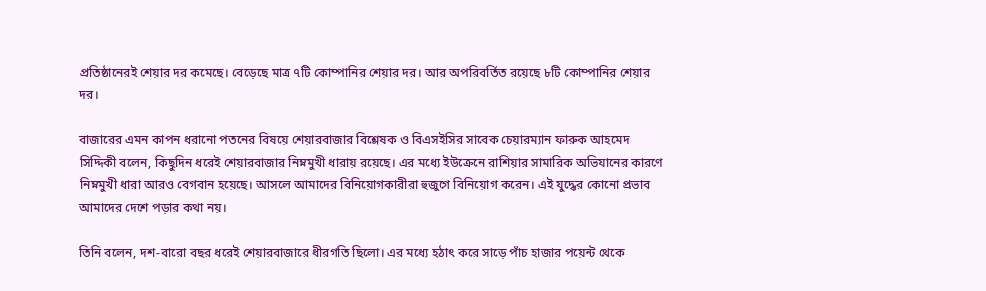প্রতিষ্ঠানেরই শেয়ার দর কমেছে। বেড়েছে মাত্র ৭টি কোম্পানির শেয়ার দর। আর অপরিবর্তিত রয়েছে ৮টি কোম্পানির শেয়ার দর।

বাজারের এমন কাপন ধরানো পতনের বিষয়ে শেয়ারবাজার বিশ্লেষক ও বিএসইসির সাবেক চেয়ারম্যান ফারুক আহমেদ সিদ্দিকী বলেন, কিছুদিন ধরেই শেয়ারবাজার নিম্নমুখী ধারায় রয়েছে। এর মধ্যে ইউক্রেনে রাশিয়ার সামারিক অভিযানের কারণে নিম্নমুখী ধারা আরও বেগবান হয়েছে। আসলে আমাদের বিনিয়োগকারীরা হুজুগে বিনিয়োগ করেন। এই যুদ্ধের কোনো প্রভাব আমাদের দেশে পড়ার কথা নয়।

তিনি বলেন, দশ-বারো বছর ধরেই শেয়ারবাজারে ধীরগতি ছিলো। এর মধ্যে হঠাৎ করে সাড়ে পাঁচ হাজার পয়েন্ট থেকে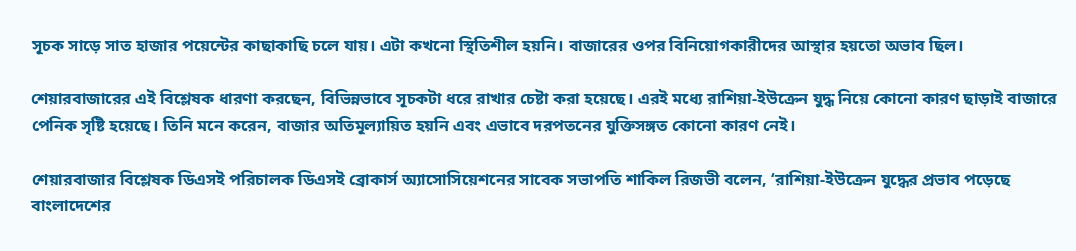সূচক সাড়ে সাত হাজার পয়েন্টের কাছাকাছি চলে যায়। এটা কখনো স্থিতিশীল হয়নি। বাজারের ওপর বিনিয়োগকারীদের আস্থার হয়তো অভাব ছিল।

শেয়ারবাজারের এই বিশ্লেষক ধারণা করছেন, বিভিন্নভাবে সূচকটা ধরে রাখার চেষ্টা করা হয়েছে। এরই মধ্যে রাশিয়া-ইউক্রেন যুদ্ধ নিয়ে কোনো কারণ ছাড়াই বাজারে পেনিক সৃষ্টি হয়েছে। তিনি মনে করেন, বাজার অতিমূল্যায়িত হয়নি এবং এভাবে দরপতনের যুক্তিসঙ্গত কোনো কারণ নেই।

শেয়ারবাজার বিশ্লেষক ডিএসই পরিচালক ডিএসই ব্রোকার্স অ্যাসোসিয়েশনের সাবেক সভাপতি শাকিল রিজভী বলেন, ‘রাশিয়া-ইউক্রেন যুদ্ধের প্রভাব পড়েছে বাংলাদেশের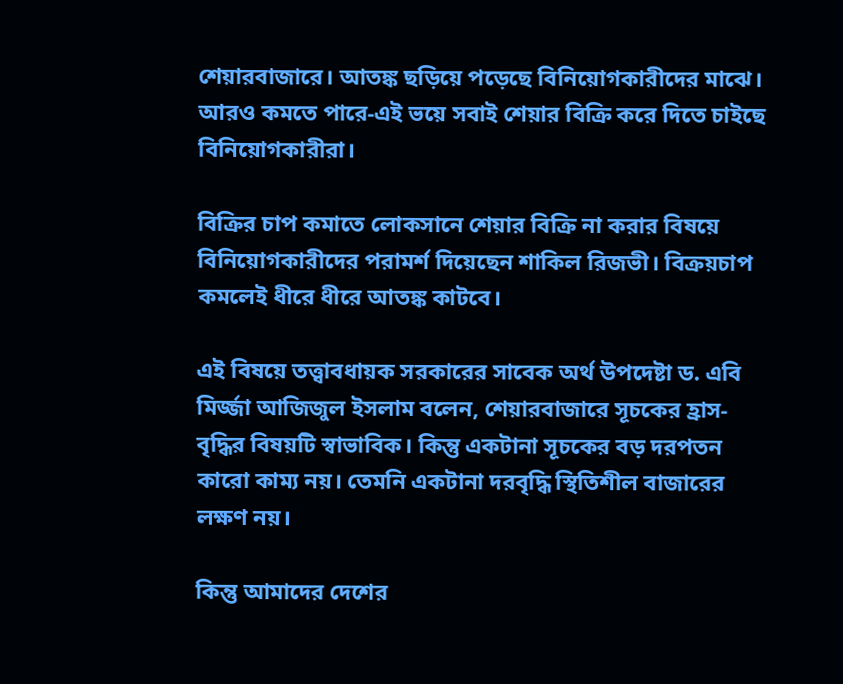শেয়ারবাজারে। আতঙ্ক ছড়িয়ে পড়েছে বিনিয়োগকারীদের মাঝে। আরও কমতে পারে-এই ভয়ে সবাই শেয়ার বিক্রি করে দিতে চাইছে বিনিয়োগকারীরা।

বিক্রির চাপ কমাতে লোকসানে শেয়ার বিক্রি না করার বিষয়ে বিনিয়োগকারীদের পরামর্শ দিয়েছেন শাকিল রিজভী। বিক্রয়চাপ কমলেই ধীরে ধীরে আতঙ্ক কাটবে।

এই বিষয়ে তত্ত্বাবধায়ক সরকারের সাবেক অর্থ উপদেষ্টা ড. এবি মির্জ্জা আজিজুল ইসলাম বলেন, শেয়ারবাজারে সূচকের হ্রাস-বৃদ্ধির বিষয়টি স্বাভাবিক। কিন্তু একটানা সূচকের বড় দরপতন কারো কাম্য নয়। তেমনি একটানা দরবৃদ্ধি স্থিতিশীল বাজারের লক্ষণ নয়।

কিন্তু আমাদের দেশের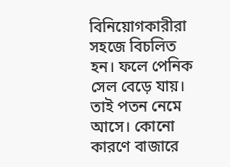বিনিয়োগকারীরা সহজে বিচলিত হন। ফলে পেনিক সেল বেড়ে যায়। তাই পতন নেমে আসে। কোনো কারণে বাজারে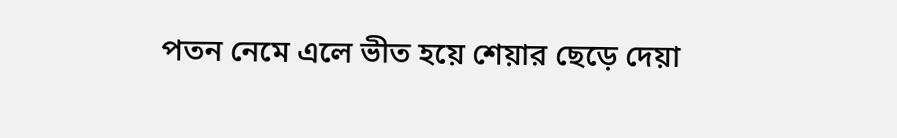পতন নেমে এলে ভীত হয়ে শেয়ার ছেড়ে দেয়া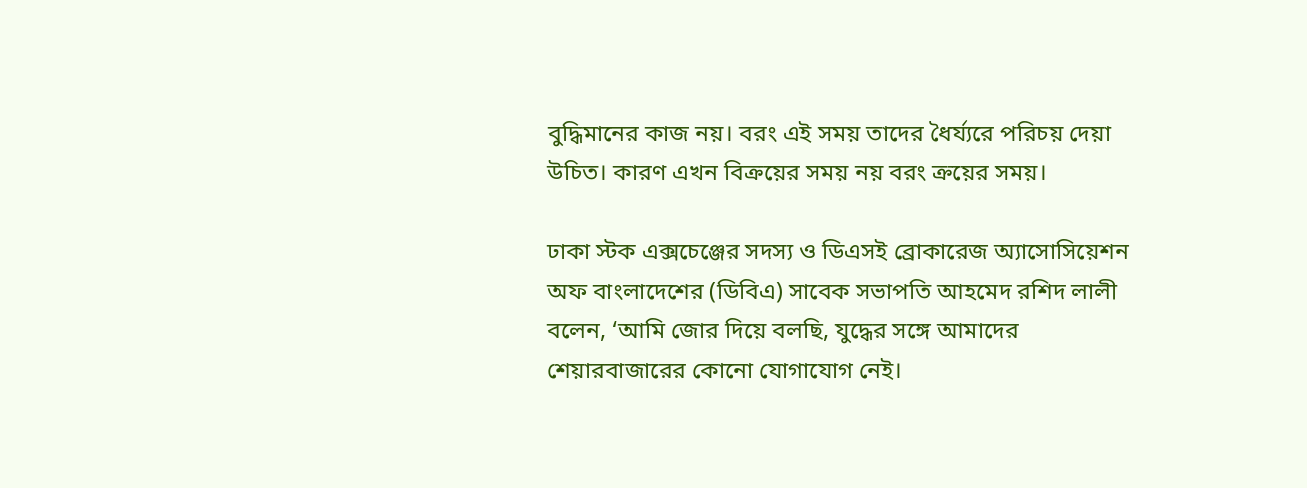বুদ্ধিমানের কাজ নয়। বরং এই সময় তাদের ধৈর্য্যরে পরিচয় দেয়া উচিত। কারণ এখন বিক্রয়ের সময় নয় বরং ক্রয়ের সময়।

ঢাকা স্টক এক্সচেঞ্জের সদস্য ও ডিএসই ব্রোকারেজ অ্যাসোসিয়েশন অফ বাংলাদেশের (ডিবিএ) সাবেক সভাপতি আহমেদ রশিদ লালী বলেন, ‘আমি জোর দিয়ে বলছি, যুদ্ধের সঙ্গে আমাদের শেয়ারবাজারের কোনো যোগাযোগ নেই।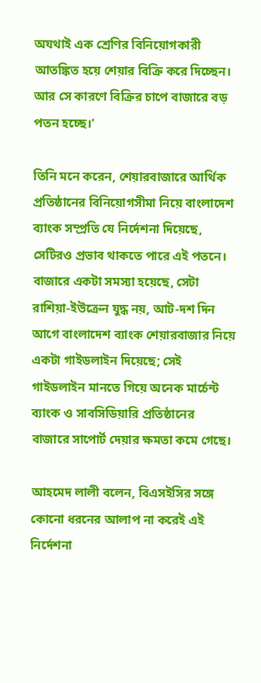অযথাই এক শ্রেণির বিনিয়োগকারী আতঙ্কিত হয়ে শেয়ার বিক্রি করে দিচ্ছেন। আর সে কারণে বিক্রির চাপে বাজারে বড় পতন হচ্ছে।’

তিনি মনে করেন, শেয়ারবাজারে আর্থিক প্রতিষ্ঠানের বিনিয়োগসীমা নিয়ে বাংলাদেশ ব্যাংক সম্প্রতি যে নির্দেশনা দিয়েছে, সেটিরও প্রভাব থাকতে পারে এই পতনে। বাজারে একটা সমস্যা হয়েছে, সেটা রাশিয়া-ইউক্রেন যুদ্ধ নয়, আট-দশ দিন আগে বাংলাদেশ ব্যাংক শেয়ারবাজার নিয়ে একটা গাইডলাইন দিয়েছে; সেই গাইডলাইন মানতে গিয়ে অনেক মার্চেন্ট ব্যাংক ও সাবসিডিয়ারি প্রতিষ্ঠানের বাজারে সাপোর্ট দেয়ার ক্ষমতা কমে গেছে।

আহমেদ লালী বলেন, বিএসইসির সঙ্গে কোনো ধরনের আলাপ না করেই এই নির্দেশনা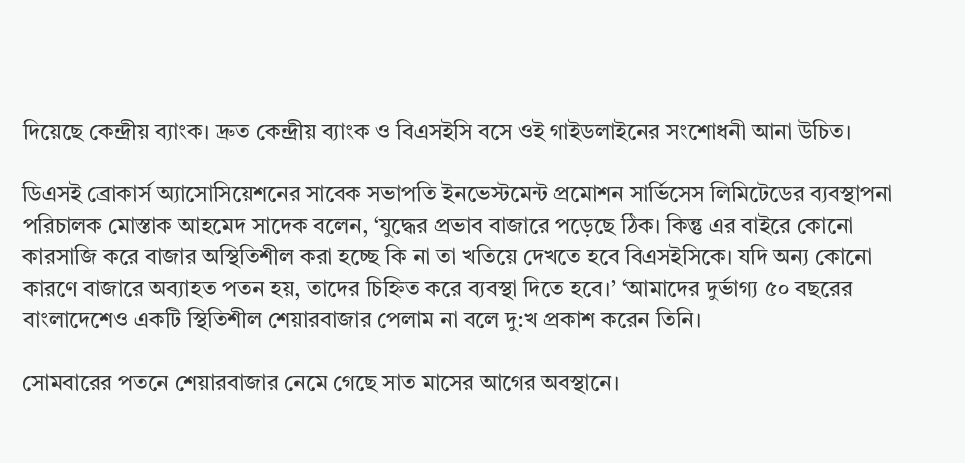দিয়েছে কেন্দ্রীয় ব্যাংক। দ্রুত কেন্দ্রীয় ব্যাংক ও বিএসইসি বসে ওই গাইডলাইনের সংশোধনী আনা উচিত।

ডিএসই ব্রোকার্স অ্যাসোসিয়েশনের সাবেক সভাপতি ইনভেস্টমেন্ট প্রমোশন সার্ভিসেস লিমিটেডের ব্যবস্থাপনা পরিচালক মোস্তাক আহমেদ সাদেক বলেন, ‘যুদ্ধের প্রভাব বাজারে পড়েছে ঠিক। কিন্তু এর বাইরে কোনো কারসাজি করে বাজার অস্থিতিশীল করা হচ্ছে কি না তা খতিয়ে দেখতে হবে বিএসইসিকে। যদি অন্য কোনো কারণে বাজারে অব্যাহত পতন হয়, তাদের চিহ্নিত করে ব্যবস্থা দিতে হবে।’ ‘আমাদের দুর্ভাগ্য ৫০ বছরের বাংলাদেশেও একটি স্থিতিশীল শেয়ারবাজার পেলাম না বলে দু:খ প্রকাশ করেন তিনি।

সোমবারের পতনে শেয়ারবাজার নেমে গেছে সাত মাসের আগের অবস্থানে।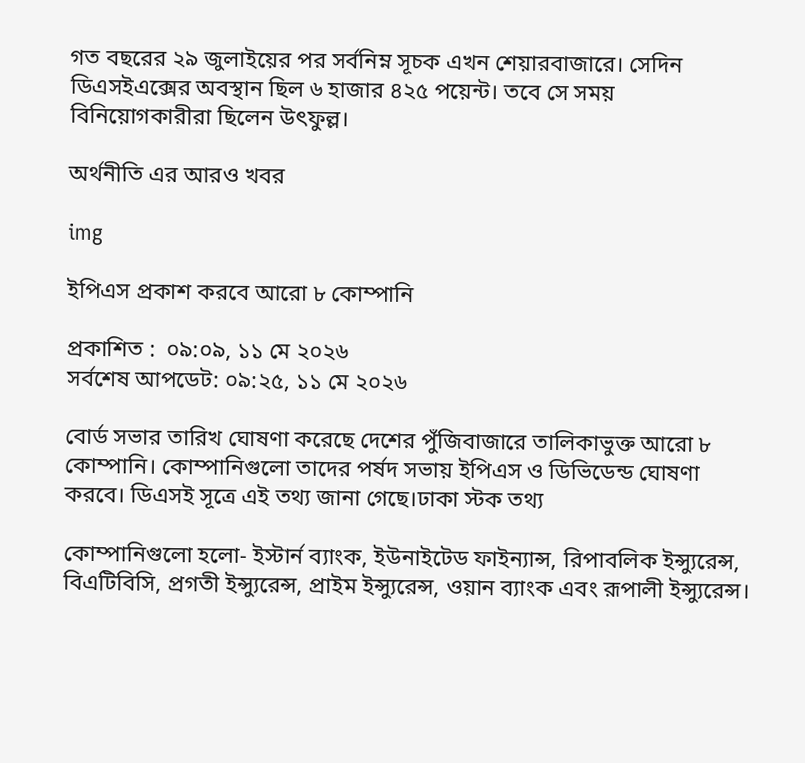গত বছরের ২৯ জুলাইয়ের পর সর্বনিম্ন সূচক এখন শেয়ারবাজারে। সেদিন ডিএসইএক্সের অবস্থান ছিল ৬ হাজার ৪২৫ পয়েন্ট। তবে সে সময় বিনিয়োগকারীরা ছিলেন উৎফুল্ল।

অর্থনীতি এর আরও খবর

img

ইপিএস প্রকাশ করবে আরো ৮ কোম্পানি

প্রকাশিত :  ০৯:০৯, ১১ মে ২০২৬
সর্বশেষ আপডেট: ০৯:২৫, ১১ মে ২০২৬

বোর্ড সভার তারিখ ঘোষণা করেছে দেশের পুঁজিবাজারে তালিকাভুক্ত আরো ৮ কোম্পানি। কোম্পানিগুলো তাদের পর্ষদ সভায় ইপিএস ও ডিভিডেন্ড ঘোষণা করবে। ডিএসই সূত্রে এই তথ্য জানা গেছে।ঢাকা স্টক তথ্য

কোম্পানিগুলো হলো- ইস্টার্ন ব্যাংক, ইউনাইটেড ফাইন্যান্স, রিপাবলিক ইন্স্যুরেন্স, বিএটিবিসি, প্রগতী ইন্স্যুরেন্স, প্রাইম ইন্স্যুরেন্স, ওয়ান ব্যাংক এবং রূপালী ইন্স্যুরেন্স।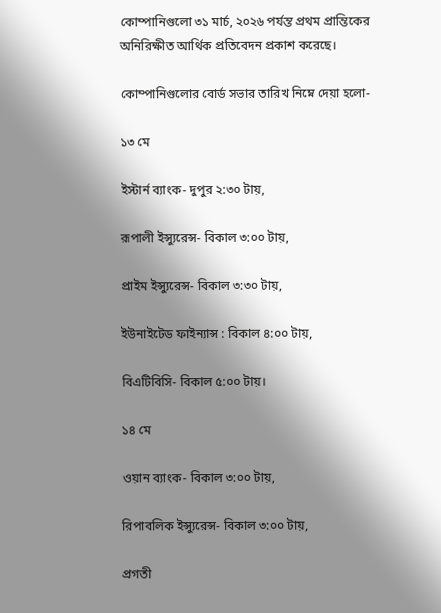কোম্পানিগুলো ৩১ মার্চ, ২০২৬ পর্যন্ত প্রথম প্রান্তিকের অনিরিক্ষীত আর্থিক প্রতিবেদন প্রকাশ করেছে।

কোম্পানিগুলোর বোর্ড সভার তারিখ নিম্নে দেয়া হলো-

১৩ মে

ইস্টার্ন ব্যাংক- দুপুর ২:৩০ টায়,

রূপালী ইন্স্যুরেন্স- বিকাল ৩:০০ টায়,

প্রাইম ইন্স্যুরেন্স- বিকাল ৩:৩০ টায়,

ইউনাইটেড ফাইন্যান্স : বিকাল ৪:০০ টায়,

বিএটিবিসি- বিকাল ৫:০০ টায়।

১৪ মে

ওয়ান ব্যাংক- বিকাল ৩:০০ টায়,

রিপাবলিক ইন্স্যুরেন্স- বিকাল ৩:০০ টায়,

প্রগতী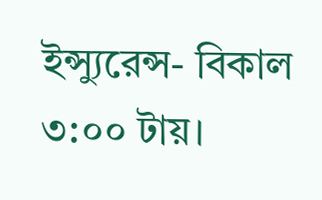ইন্স্যুরেন্স- বিকাল ৩:০০ টায়।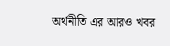অর্থনীতি এর আরও খবর